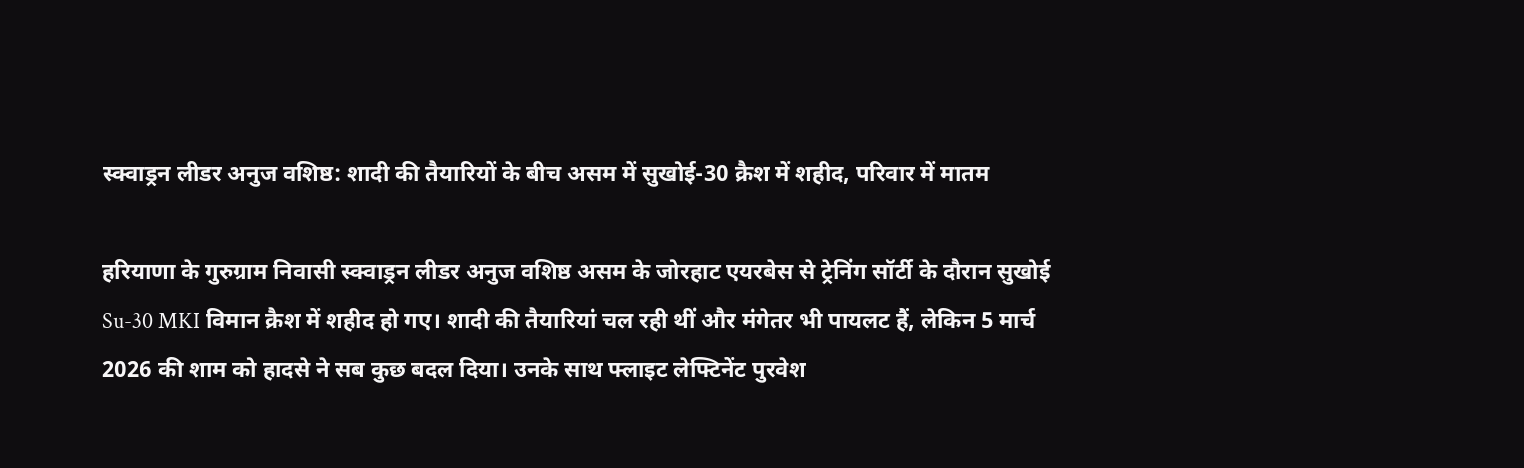स्क्वाड्रन लीडर अनुज वशिष्ठ: शादी की तैयारियों के बीच असम में सुखोई-30 क्रैश में शहीद, परिवार में मातम

हरियाणा के गुरुग्राम निवासी स्क्वाड्रन लीडर अनुज वशिष्ठ असम के जोरहाट एयरबेस से ट्रेनिंग सॉर्टी के दौरान सुखोई Su-30 MKI विमान क्रैश में शहीद हो गए। शादी की तैयारियां चल रही थीं और मंगेतर भी पायलट हैं, लेकिन 5 मार्च 2026 की शाम को हादसे ने सब कुछ बदल दिया। उनके साथ फ्लाइट लेफ्टिनेंट पुरवेश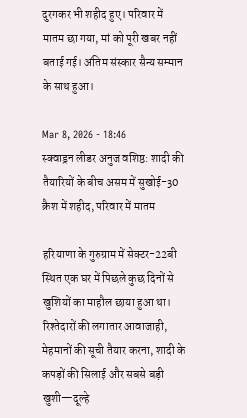दुरगकर भी शहीद हुए। परिवार में मातम छा गया, मां को पूरी खबर नहीं बताई गई। अंतिम संस्कार सैन्य सम्मान के साथ हुआ।

Mar 8, 2026 - 18:46
स्क्वाड्रन लीडर अनुज वशिष्ठ: शादी की तैयारियों के बीच असम में सुखोई-30 क्रैश में शहीद, परिवार में मातम

हरियाणा के गुरुग्राम में सेक्टर-22बी स्थित एक घर में पिछले कुछ दिनों से खुशियों का माहौल छाया हुआ था। रिश्तेदारों की लगातार आवाजाही, मेहमानों की सूची तैयार करना, शादी के कपड़ों की सिलाई और सबसे बड़ी खुशी—दूल्हे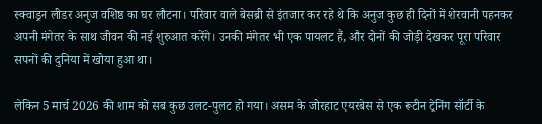स्क्वाड्रन लीडर अनुज वशिष्ठ का घर लौटना। परिवार वाले बेसब्री से इंतजार कर रहे थे कि अनुज कुछ ही दिनों में शेरवानी पहनकर अपनी मंगेतर के साथ जीवन की नई शुरुआत करेंगे। उनकी मंगेतर भी एक पायलट हैं, और दोनों की जोड़ी देखकर पूरा परिवार सपनों की दुनिया में खोया हुआ था।

लेकिन 5 मार्च 2026 की शाम को सब कुछ उलट-पुलट हो गया। असम के जोरहाट एयरबेस से एक रूटीन ट्रेनिंग सॉर्टी के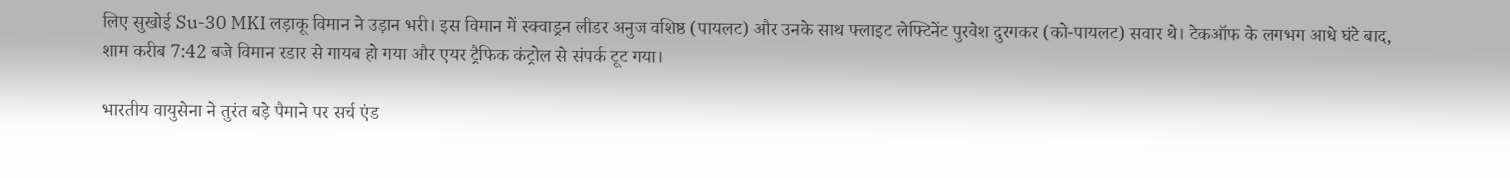लिए सुखोई Su-30 MKI लड़ाकू विमान ने उड़ान भरी। इस विमान में स्क्वाड्रन लीडर अनुज वशिष्ठ (पायलट) और उनके साथ फ्लाइट लेफ्टिनेंट पुरवेश दुरगकर (को-पायलट) सवार थे। टेकऑफ के लगभग आधे घंटे बाद, शाम करीब 7:42 बजे विमान रडार से गायब हो गया और एयर ट्रैफिक कंट्रोल से संपर्क टूट गया।

भारतीय वायुसेना ने तुरंत बड़े पैमाने पर सर्च एंड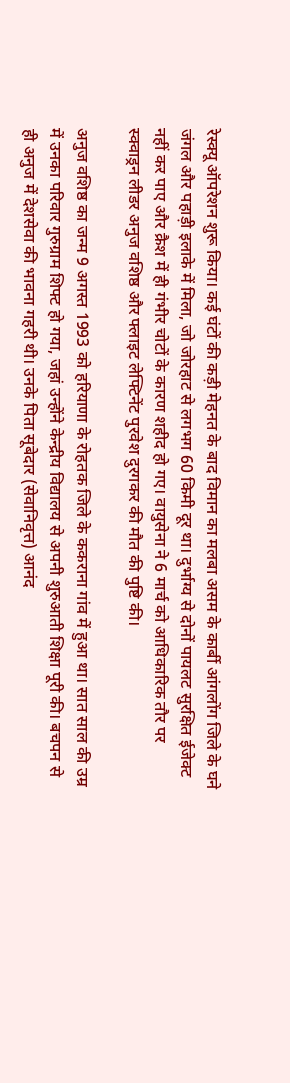रेस्क्यू ऑपरेशन शुरू किया। कई घंटों की कड़ी मेहनत के बाद विमान का मलबा असम के कार्बी आंगलोंग जिले के घने जंगल और पहाड़ी इलाके में मिला, जो जोरहाट से लगभग 60 किमी दूर था। दुर्भाग्य से दोनों पायलट सुरक्षित ईजेक्ट नहीं कर पाए और क्रैश में ही गंभीर चोटों के कारण शहीद हो गए। वायुसेना ने 6 मार्च को आधिकारिक तौर पर स्क्वाड्रन लीडर अनुज वशिष्ठ और फ्लाइट लेफ्टिनेंट पुरवेश दुरगकर की मौत की पुष्टि की।

अनुज वशिष्ठ का जन्म 9 अगस्त 1993 को हरियाणा के रोहतक जिले के ककराना गांव में हुआ था। सात साल की उम्र में उनका परिवार गुरुग्राम शिफ्ट हो गया, जहां उन्होंने केन्द्रीय विद्यालय से अपनी शुरुआती शिक्षा पूरी की। बचपन से ही अनुज में देशसेवा की भावना गहरी थी। उनके पिता सूबेदार (सेवानिवृत्त) आनंद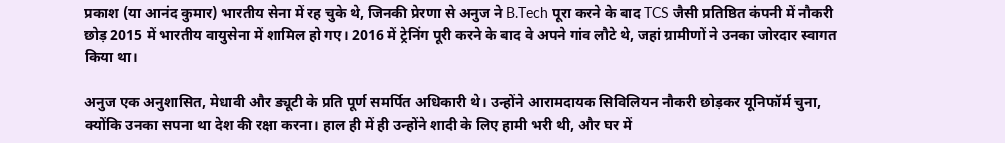प्रकाश (या आनंद कुमार) भारतीय सेना में रह चुके थे, जिनकी प्रेरणा से अनुज ने B.Tech पूरा करने के बाद TCS जैसी प्रतिष्ठित कंपनी में नौकरी छोड़ 2015 में भारतीय वायुसेना में शामिल हो गए। 2016 में ट्रेनिंग पूरी करने के बाद वे अपने गांव लौटे थे, जहां ग्रामीणों ने उनका जोरदार स्वागत किया था।

अनुज एक अनुशासित, मेधावी और ड्यूटी के प्रति पूर्ण समर्पित अधिकारी थे। उन्होंने आरामदायक सिविलियन नौकरी छोड़कर यूनिफॉर्म चुना, क्योंकि उनका सपना था देश की रक्षा करना। हाल ही में ही उन्होंने शादी के लिए हामी भरी थी, और घर में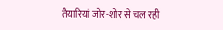तैयारियां जोर-शोर से चल रही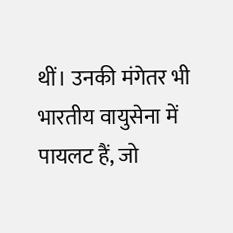थीं। उनकी मंगेतर भी भारतीय वायुसेना में पायलट हैं, जो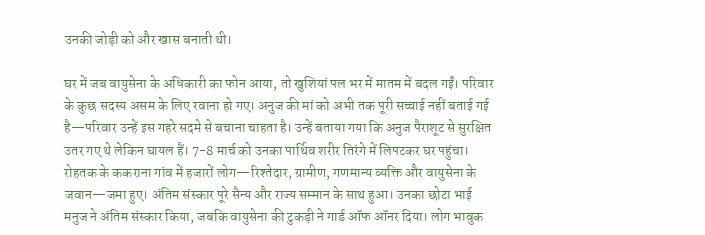उनकी जोड़ी को और खास बनाती थी।

घर में जब वायुसेना के अधिकारी का फोन आया, तो खुशियां पल भर में मातम में बदल गईं। परिवार के कुछ सदस्य असम के लिए रवाना हो गए। अनुज की मां को अभी तक पूरी सच्चाई नहीं बताई गई है—परिवार उन्हें इस गहरे सदमे से बचाना चाहता है। उन्हें बताया गया कि अनुज पैराशूट से सुरक्षित उतर गए थे लेकिन घायल हैं। 7-8 मार्च को उनका पार्थिव शरीर तिरंगे में लिपटकर घर पहुंचा। रोहतक के ककराना गांव में हजारों लोग—रिश्तेदार, ग्रामीण, गणमान्य व्यक्ति और वायुसेना के जवान—जमा हुए। अंतिम संस्कार पूरे सैन्य और राज्य सम्मान के साथ हुआ। उनका छोटा भाई मनुज ने अंतिम संस्कार किया, जबकि वायुसेना की टुकड़ी ने गार्ड ऑफ ऑनर दिया। लोग भावुक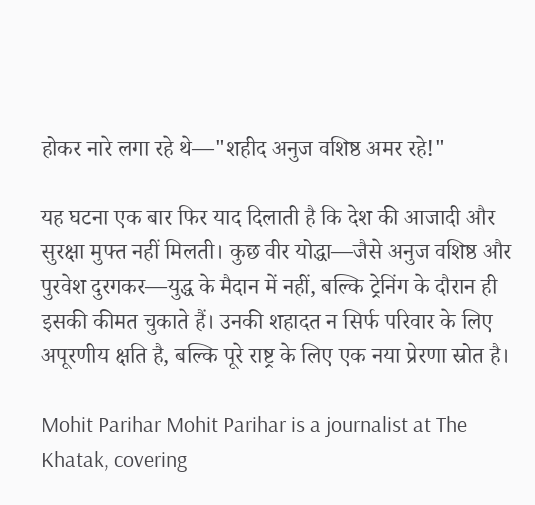होकर नारे लगा रहे थे—"शहीद अनुज वशिष्ठ अमर रहे!"

यह घटना एक बार फिर याद दिलाती है कि देश की आजादी और सुरक्षा मुफ्त नहीं मिलती। कुछ वीर योद्धा—जैसे अनुज वशिष्ठ और पुरवेश दुरगकर—युद्ध के मैदान में नहीं, बल्कि ट्रेनिंग के दौरान ही इसकी कीमत चुकाते हैं। उनकी शहादत न सिर्फ परिवार के लिए अपूरणीय क्षति है, बल्कि पूरे राष्ट्र के लिए एक नया प्रेरणा स्रोत है।

Mohit Parihar Mohit Parihar is a journalist at The Khatak, covering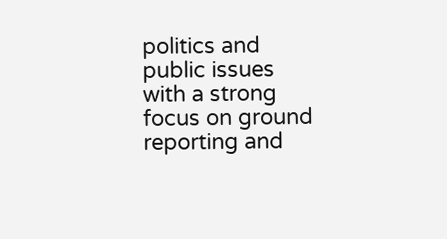politics and public issues with a strong focus on ground reporting and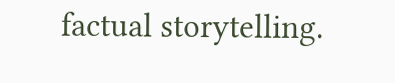factual storytelling.